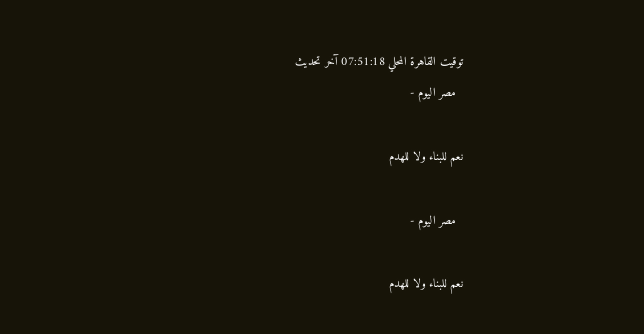توقيت القاهرة المحلي 07:51:18 آخر تحديث
  مصر اليوم -

نعم للبناء ولا للهدم

  مصر اليوم -

نعم للبناء ولا للهدم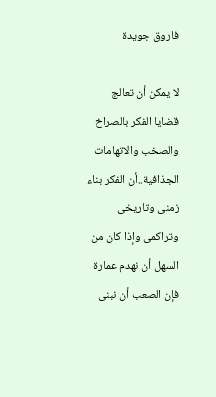فاروق جويدة

لا يمكن أن تعالج قضايا الفكر بالصراخ والصخب والاتهامات الجذافية..أن الفكر بناء زمنى وتاريخى وتراكمى وإذا كان من السهل أن نهدم عمارة فإن الصعب أن نبنى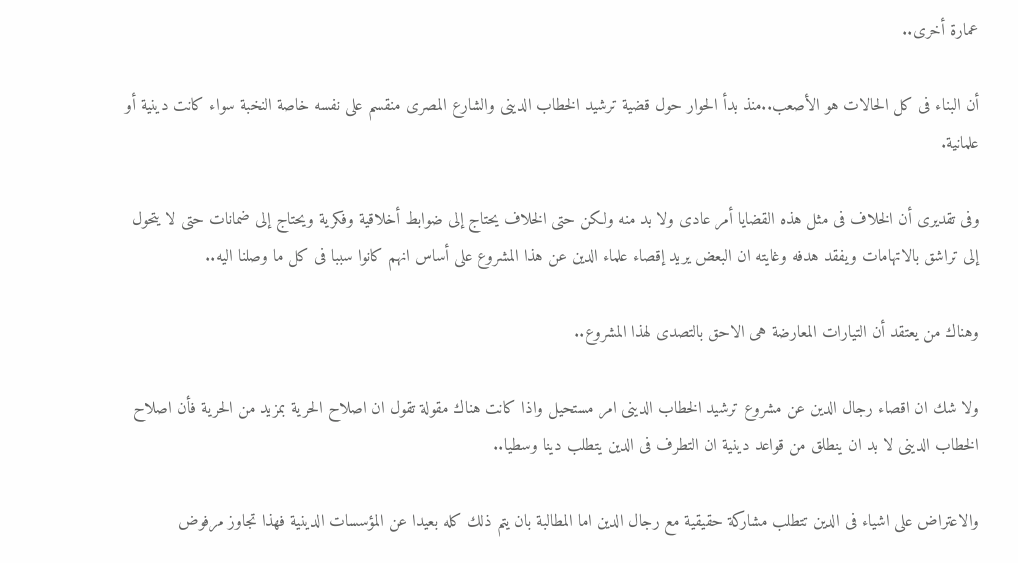عمارة أخرى..

أن البناء فى كل الحالات هو الأصعب..منذ بدأ الحوار حول قضية ترشيد الخطاب الدينى والشارع المصرى منقسم على نفسه خاصة النخبة سواء كانت دينية أو علمانية.

وفى تقديرى أن الخلاف فى مثل هذه القضايا أمر عادى ولا بد منه ولكن حتى الخلاف يحتاج إلى ضوابط أخلاقية وفكرية ويحتاج إلى ضمانات حتى لا يتحول إلى تراشق بالاتهامات ويفقد هدفه وغايته ان البعض يريد إقصاء علماء الدين عن هذا المشروع على أساس انهم كانوا سببا فى كل ما وصلنا اليه..

وهناك من يعتقد أن التيارات المعارضة هى الاحق بالتصدى لهذا المشروع..

ولا شك ان اقصاء رجال الدين عن مشروع ترشيد الخطاب الدينى امر مستحيل واذا كانت هناك مقولة تقول ان اصلاح الحرية بمزيد من الحرية فأن اصلاح الخطاب الدينى لا بد ان ينطلق من قواعد دينية ان التطرف فى الدين يتطلب دينا وسطيا..

والاعتراض على اشياء فى الدين تتطلب مشاركة حقيقية مع رجال الدين اما المطالبة بان يتم ذلك كله بعيدا عن المؤسسات الدينية فهذا تجاوز مرفوض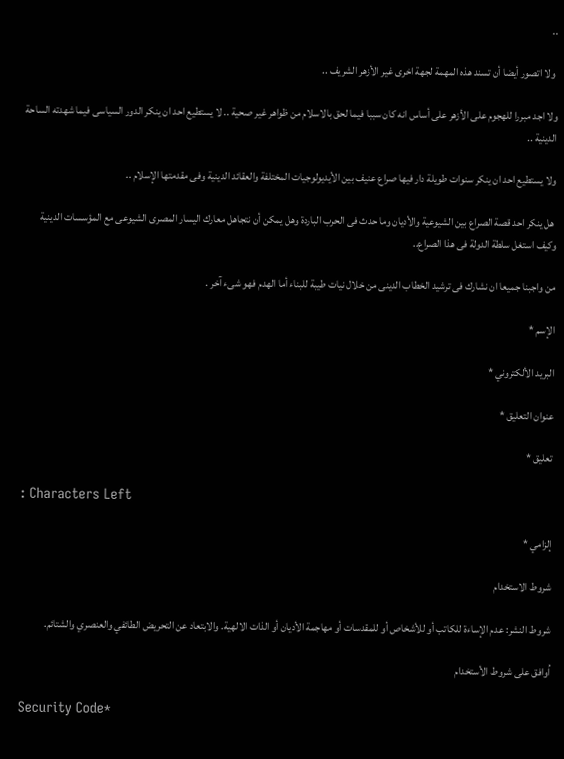..

 ولا اتصور أيضا أن تسند هذه المهمة لجهة اخرى غير الأزهر الشريف ..

ولا اجد مبررا للهجوم على الأزهر على أساس انه كان سببا فيما لحق بالاسلام من ظواهر غير صحية .. لا يستطيع احد ان ينكر الدور السياسى فيما شهدته الساحة الدينية ..

ولا يستطيع احد ان ينكر سنوات طويلة دار فيها صراع عنيف بين الأيديولوجيات المختلفة والعقائد الدينية وفى مقدمتها الإسلام ..

 هل ينكر احد قصة الصراع بين الشيوعية والأديان وما حدث فى الحرب الباردة وهل يمكن أن نتجاهل معارك اليسار المصرى الشيوعى مع المؤسسات الدينية وكيف استغل سلطة الدولة فى هذا الصراع..

من واجبنا جميعا ان نشارك فى ترشيد الخطاب الدينى من خلال نيات طيبة للبناء أما الهدم فهو شىء آخر .

الإسم *

البريد الألكتروني *

عنوان التعليق *

تعليق *

: Characters Left

إلزامي *

شروط الاستخدام

شروط النشر: عدم الإساءة للكاتب أو للأشخاص أو للمقدسات أو مهاجمة الأديان أو الذات الالهية. والابتعاد عن التحريض الطائفي والعنصري والشتائم.

اُوافق على شروط الأستخدام

Security Code*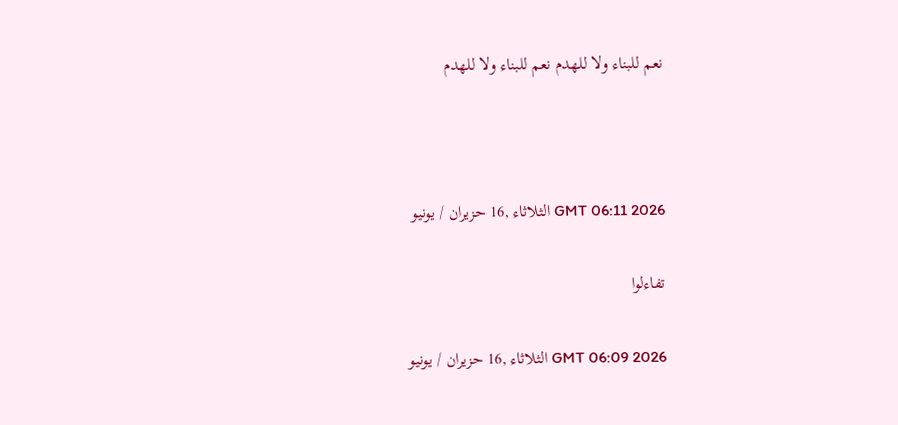نعم للبناء ولا للهدم نعم للبناء ولا للهدم



GMT 06:11 2026 الثلاثاء ,16 حزيران / يونيو

تفاءلوا

GMT 06:09 2026 الثلاثاء ,16 حزيران / يونيو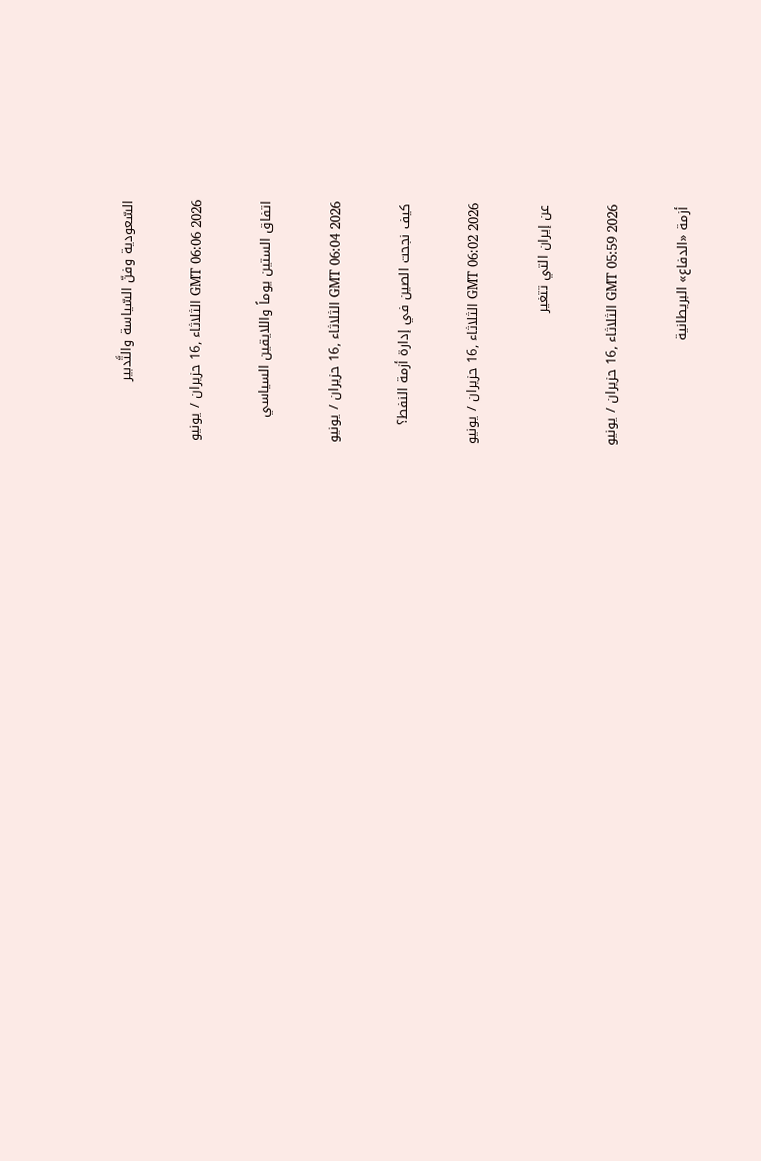السّعودية وفنّ السّياسة والتَّدبير

GMT 06:06 2026 الثلاثاء ,16 حزيران / يونيو

اتفاق الستين يوماً واللايقين السياسي

GMT 06:04 2026 الثلاثاء ,16 حزيران / يونيو

كيف نجحت الصين في إدارة أزمة النفط؟

GMT 06:02 2026 الثلاثاء ,16 حزيران / يونيو

عن إيران التي تتغير

GMT 05:59 2026 الثلاثاء ,16 حزيران / يونيو

أزمة «الدفاع» البريطانية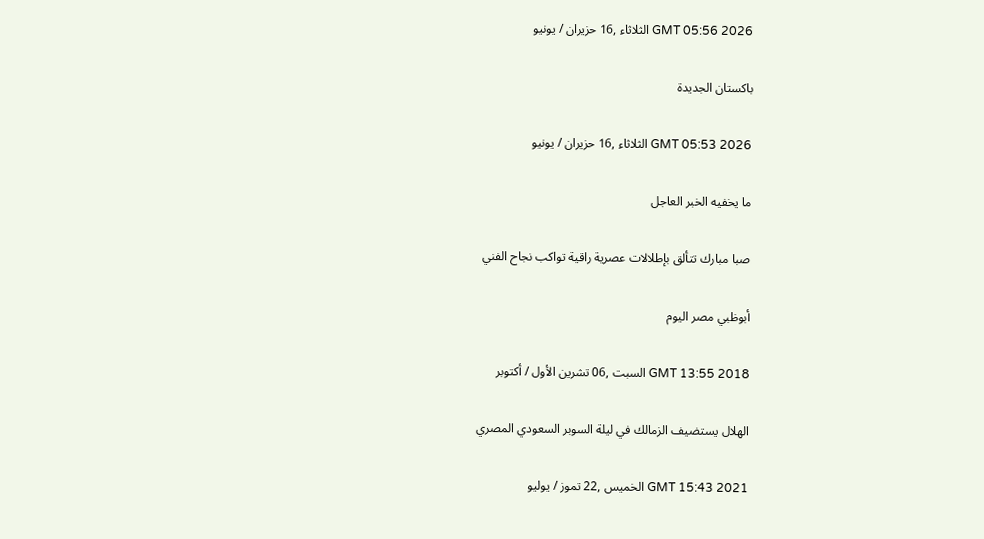GMT 05:56 2026 الثلاثاء ,16 حزيران / يونيو

باكستان الجديدة

GMT 05:53 2026 الثلاثاء ,16 حزيران / يونيو

ما يخفيه الخبر العاجل

صبا مبارك تتألق بإطلالات عصرية راقية تواكب نجاح الفني

أبوظبي مصر اليوم

GMT 13:55 2018 السبت ,06 تشرين الأول / أكتوبر

الهلال يستضيف الزمالك في ليلة السوبر السعودي المصري

GMT 15:43 2021 الخميس ,22 تموز / يوليو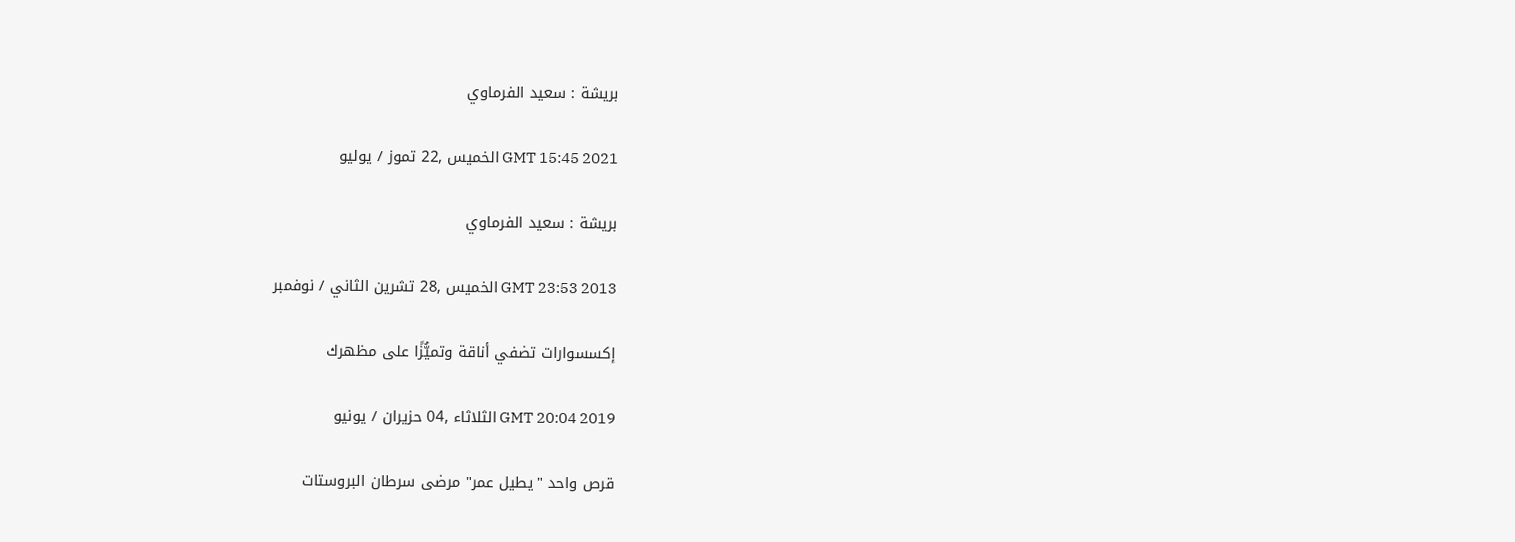بريشة : سعيد الفرماوي

GMT 15:45 2021 الخميس ,22 تموز / يوليو

بريشة : سعيد الفرماوي

GMT 23:53 2013 الخميس ,28 تشرين الثاني / نوفمبر

إكسسوارات تضفي أناقة وتميُّزًا على مظهرك

GMT 20:04 2019 الثلاثاء ,04 حزيران / يونيو

قرص واحد "يطيل عمر" مرضى سرطان البروستات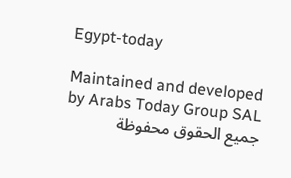Egypt-today

Maintained and developed by Arabs Today Group SAL
جميع الحقوق محفوظة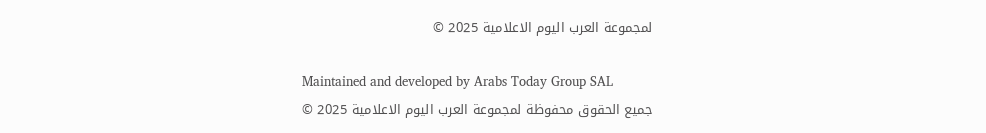لمجموعة العرب اليوم الاعلامية 2025 ©

Maintained and developed by Arabs Today Group SAL
جميع الحقوق محفوظة لمجموعة العرب اليوم الاعلامية 2025 ©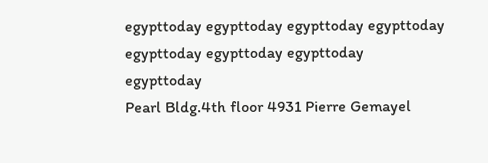egypttoday egypttoday egypttoday egypttoday
egypttoday egypttoday egypttoday
egypttoday
Pearl Bldg.4th floor 4931 Pierre Gemayel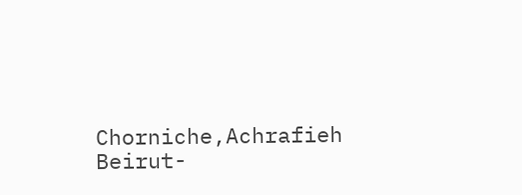Chorniche,Achrafieh Beirut-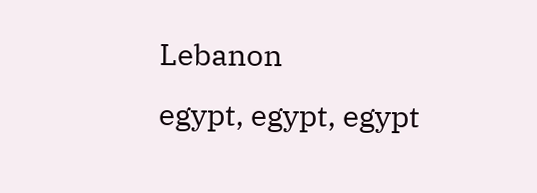Lebanon
egypt, egypt, egypt